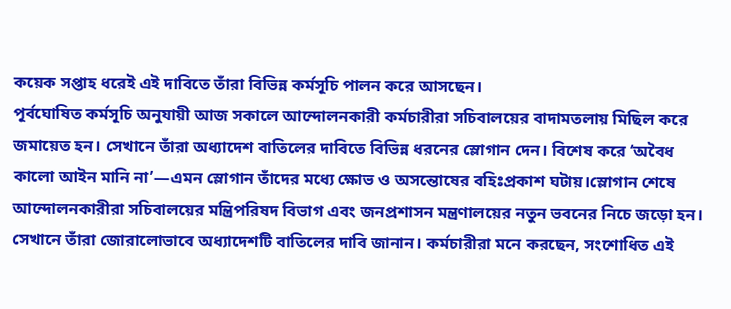কয়েক সপ্তাহ ধরেই এই দাবিতে তাঁরা বিভিন্ন কর্মসূচি পালন করে আসছেন।
পূর্বঘোষিত কর্মসূচি অনুযায়ী আজ সকালে আন্দোলনকারী কর্মচারীরা সচিবালয়ের বাদামতলায় মিছিল করে জমায়েত হন। সেখানে তাঁরা অধ্যাদেশ বাতিলের দাবিতে বিভিন্ন ধরনের স্লোগান দেন। বিশেষ করে ‘অবৈধ কালো আইন মানি না’—এমন স্লোগান তাঁদের মধ্যে ক্ষোভ ও অসন্তোষের বহিঃপ্রকাশ ঘটায়।স্লোগান শেষে আন্দোলনকারীরা সচিবালয়ের মন্ত্রিপরিষদ বিভাগ এবং জনপ্রশাসন মন্ত্রণালয়ের নতুন ভবনের নিচে জড়ো হন। সেখানে তাঁরা জোরালোভাবে অধ্যাদেশটি বাতিলের দাবি জানান। কর্মচারীরা মনে করছেন, সংশোধিত এই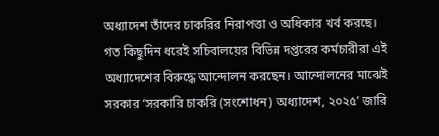অধ্যাদেশ তাঁদের চাকরির নিরাপত্তা ও অধিকার খর্ব করছে।
গত কিছুদিন ধরেই সচিবালয়ের বিভিন্ন দপ্তরের কর্মচারীরা এই অধ্যাদেশের বিরুদ্ধে আন্দোলন করছেন। আন্দোলনের মাঝেই সরকার ‘সরকারি চাকরি (সংশোধন) অধ্যাদেশ, ২০২৫’ জারি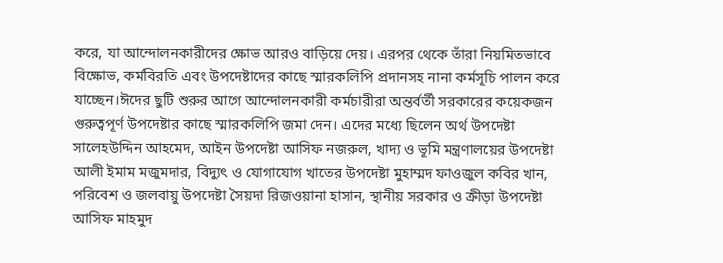করে, যা আন্দোলনকারীদের ক্ষোভ আরও বাড়িয়ে দেয়। এরপর থেকে তাঁরা নিয়মিতভাবে বিক্ষোভ, কর্মবিরতি এবং উপদেষ্টাদের কাছে স্মারকলিপি প্রদানসহ নানা কর্মসূচি পালন করে যাচ্ছেন।ঈদের ছুটি শুরুর আগে আন্দোলনকারী কর্মচারীরা অন্তর্বর্তী সরকারের কয়েকজন গুরুত্বপূর্ণ উপদেষ্টার কাছে স্মারকলিপি জমা দেন। এদের মধ্যে ছিলেন অর্থ উপদেষ্টা সালেহউদ্দিন আহমেদ, আইন উপদেষ্টা আসিফ নজরুল, খাদ্য ও ভূমি মন্ত্রণালয়ের উপদেষ্টা আলী ইমাম মজুমদার, বিদ্যুৎ ও যোগাযোগ খাতের উপদেষ্টা মুহাম্মদ ফাওজুল কবির খান, পরিবেশ ও জলবায়ু উপদেষ্টা সৈয়দা রিজওয়ানা হাসান, স্থানীয় সরকার ও ক্রীড়া উপদেষ্টা আসিফ মাহমুদ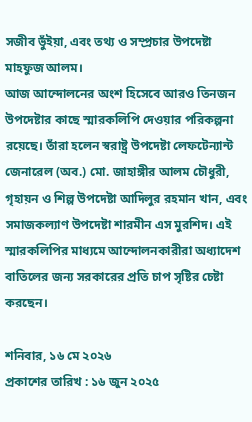সজীব ভুঁইয়া, এবং তথ্য ও সম্প্রচার উপদেষ্টা মাহফুজ আলম।
আজ আন্দোলনের অংশ হিসেবে আরও তিনজন উপদেষ্টার কাছে স্মারকলিপি দেওয়ার পরিকল্পনা রয়েছে। তাঁরা হলেন স্বরাষ্ট্র উপদেষ্টা লেফটেন্যান্ট জেনারেল (অব.) মো. জাহাঙ্গীর আলম চৌধুরী, গৃহায়ন ও শিল্প উপদেষ্টা আদিলুর রহমান খান, এবং সমাজকল্যাণ উপদেষ্টা শারমীন এস মুরশিদ। এই স্মারকলিপির মাধ্যমে আন্দোলনকারীরা অধ্যাদেশ বাতিলের জন্য সরকারের প্রতি চাপ সৃষ্টির চেষ্টা করছেন।

শনিবার, ১৬ মে ২০২৬
প্রকাশের তারিখ : ১৬ জুন ২০২৫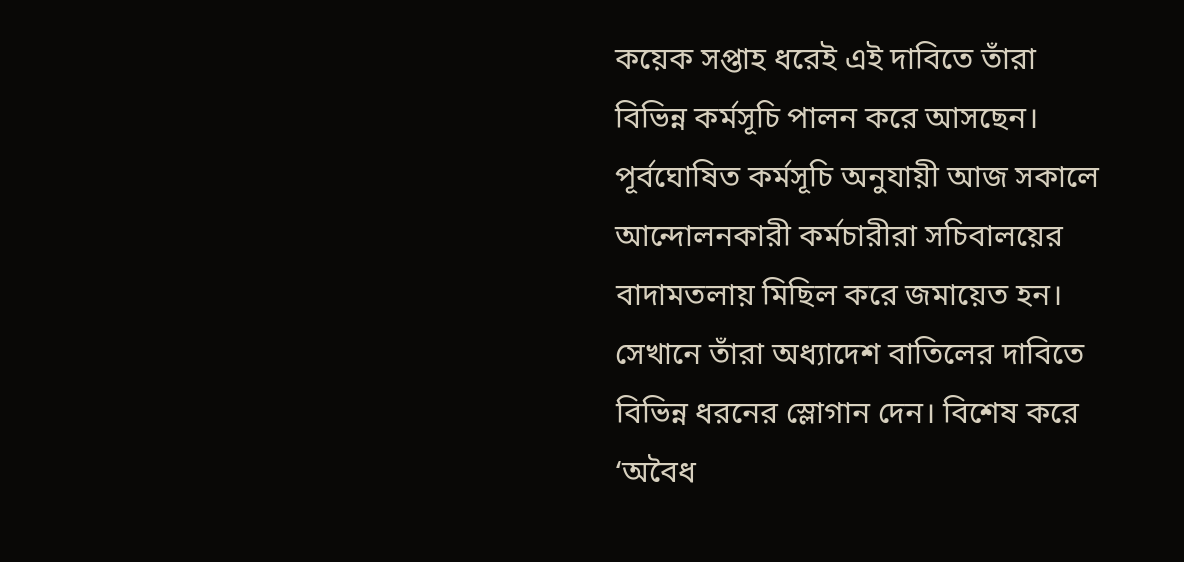কয়েক সপ্তাহ ধরেই এই দাবিতে তাঁরা বিভিন্ন কর্মসূচি পালন করে আসছেন।
পূর্বঘোষিত কর্মসূচি অনুযায়ী আজ সকালে আন্দোলনকারী কর্মচারীরা সচিবালয়ের বাদামতলায় মিছিল করে জমায়েত হন। সেখানে তাঁরা অধ্যাদেশ বাতিলের দাবিতে বিভিন্ন ধরনের স্লোগান দেন। বিশেষ করে ‘অবৈধ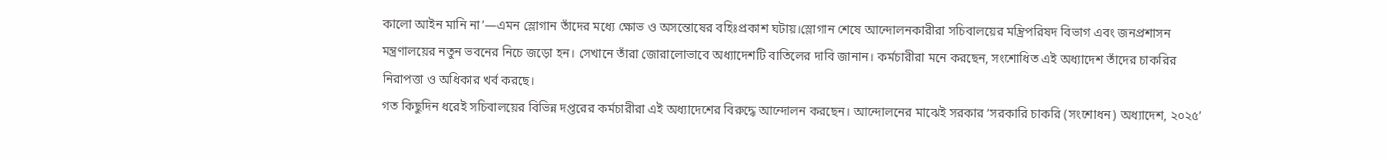কালো আইন মানি না’—এমন স্লোগান তাঁদের মধ্যে ক্ষোভ ও অসন্তোষের বহিঃপ্রকাশ ঘটায়।স্লোগান শেষে আন্দোলনকারীরা সচিবালয়ের মন্ত্রিপরিষদ বিভাগ এবং জনপ্রশাসন মন্ত্রণালয়ের নতুন ভবনের নিচে জড়ো হন। সেখানে তাঁরা জোরালোভাবে অধ্যাদেশটি বাতিলের দাবি জানান। কর্মচারীরা মনে করছেন, সংশোধিত এই অধ্যাদেশ তাঁদের চাকরির নিরাপত্তা ও অধিকার খর্ব করছে।
গত কিছুদিন ধরেই সচিবালয়ের বিভিন্ন দপ্তরের কর্মচারীরা এই অধ্যাদেশের বিরুদ্ধে আন্দোলন করছেন। আন্দোলনের মাঝেই সরকার ‘সরকারি চাকরি (সংশোধন) অধ্যাদেশ, ২০২৫’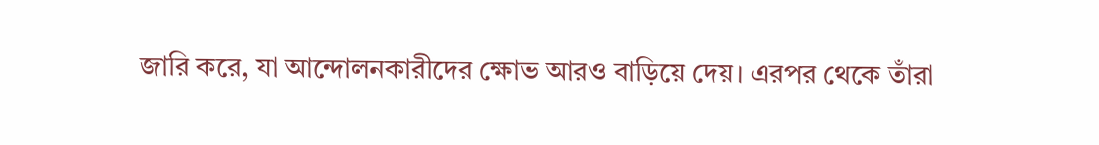জারি করে, যা আন্দোলনকারীদের ক্ষোভ আরও বাড়িয়ে দেয়। এরপর থেকে তাঁরা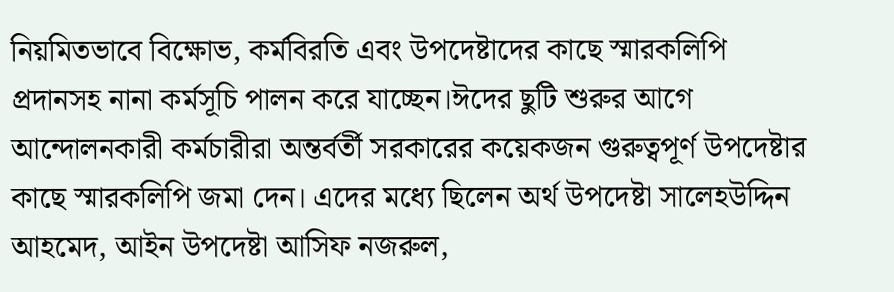নিয়মিতভাবে বিক্ষোভ, কর্মবিরতি এবং উপদেষ্টাদের কাছে স্মারকলিপি প্রদানসহ নানা কর্মসূচি পালন করে যাচ্ছেন।ঈদের ছুটি শুরুর আগে আন্দোলনকারী কর্মচারীরা অন্তর্বর্তী সরকারের কয়েকজন গুরুত্বপূর্ণ উপদেষ্টার কাছে স্মারকলিপি জমা দেন। এদের মধ্যে ছিলেন অর্থ উপদেষ্টা সালেহউদ্দিন আহমেদ, আইন উপদেষ্টা আসিফ নজরুল,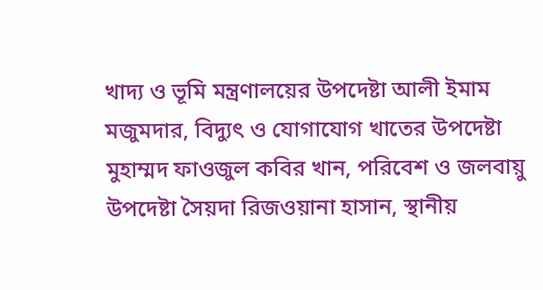খাদ্য ও ভূমি মন্ত্রণালয়ের উপদেষ্টা আলী ইমাম মজুমদার, বিদ্যুৎ ও যোগাযোগ খাতের উপদেষ্টা মুহাম্মদ ফাওজুল কবির খান, পরিবেশ ও জলবায়ু উপদেষ্টা সৈয়দা রিজওয়ানা হাসান, স্থানীয়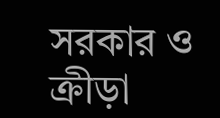সরকার ও ক্রীড়া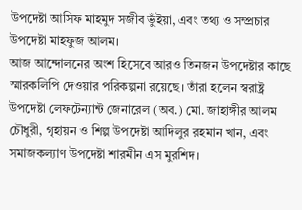উপদেষ্টা আসিফ মাহমুদ সজীব ভুঁইয়া, এবং তথ্য ও সম্প্রচার উপদেষ্টা মাহফুজ আলম।
আজ আন্দোলনের অংশ হিসেবে আরও তিনজন উপদেষ্টার কাছে স্মারকলিপি দেওয়ার পরিকল্পনা রয়েছে। তাঁরা হলেন স্বরাষ্ট্র উপদেষ্টা লেফটেন্যান্ট জেনারেল (অব.) মো. জাহাঙ্গীর আলম চৌধুরী, গৃহায়ন ও শিল্প উপদেষ্টা আদিলুর রহমান খান, এবং সমাজকল্যাণ উপদেষ্টা শারমীন এস মুরশিদ।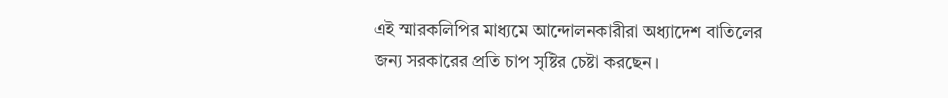এই স্মারকলিপির মাধ্যমে আন্দোলনকারীরা অধ্যাদেশ বাতিলের জন্য সরকারের প্রতি চাপ সৃষ্টির চেষ্টা করছেন।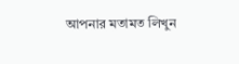আপনার মতামত লিখুন